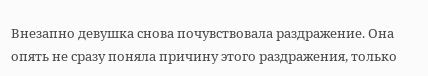Внезапно девушка снова почувствовала раздражение. Она опять не сразу поняла причину этого раздражения, только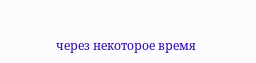через некоторое время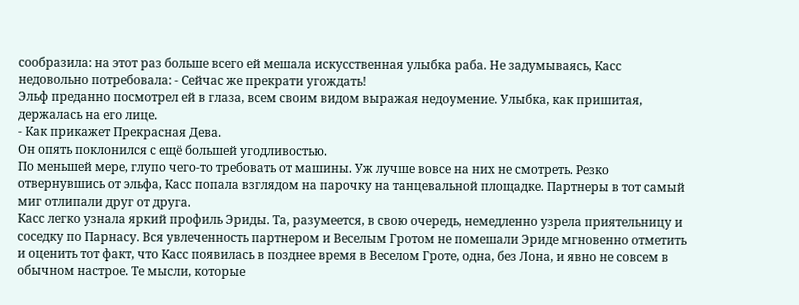сообразила: на этот раз больше всего ей мешала искусственная улыбка раба. Не задумываясь, Касс недовольно потребовала: - Сейчас же прекрати угождать!
Эльф преданно посмотрел ей в глаза, всем своим видом выражая недоумение. Улыбка, как пришитая, держалась на его лице.
- Как прикажет Прекрасная Дева.
Он опять поклонился с ещё большей угодливостью.
По меньшей мере, глупо чего-то требовать от машины. Уж лучше вовсе на них не смотреть. Резко отвернувшись от эльфа, Касс попала взглядом на парочку на танцевальной площадке. Партнеры в тот самый миг отлипали друг от друга.
Касс легко узнала яркий профиль Эриды. Та, разумеется, в свою очередь, немедленно узрела приятельницу и соседку по Парнасу. Вся увлеченность партнером и Веселым Гротом не помешали Эриде мгновенно отметить и оценить тот факт, что Касс появилась в позднее время в Веселом Гроте, одна, без Лона, и явно не совсем в обычном настрое. Те мысли, которые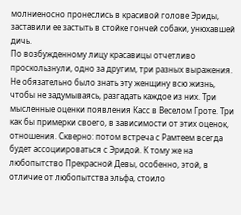молниеносно пронеслись в красивой голове Эриды, заставили ее застыть в стойке гончей собаки, унюхавшей дичь.
По возбужденному лицу красавицы отчетливо проскользнули, одно за другим, три разных выражения. Не обязательно было знать эту женщину всю жизнь, чтобы не задумываясь, разгадать каждое из них. Три мысленные оценки появления Касс в Веселом Гроте. Три как бы примерки своего, в зависимости от этих оценок, отношения. Скверно: потом встреча с Рамтеем всегда будет ассоциироваться с Эридой. К тому же на любопытство Прекрасной Девы, особенно, этой, в отличие от любопытства эльфа, стоило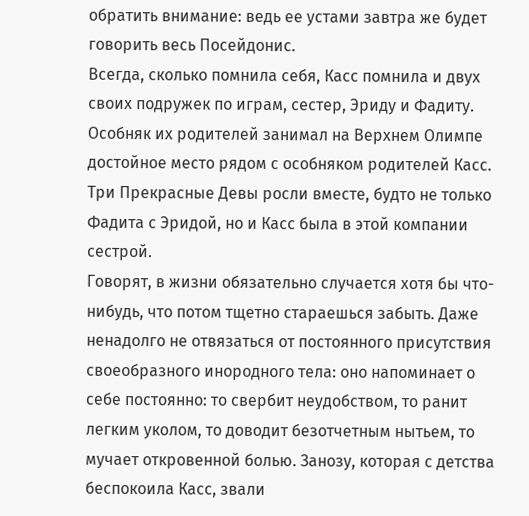обратить внимание: ведь ее устами завтра же будет говорить весь Посейдонис.
Всегда, сколько помнила себя, Касс помнила и двух своих подружек по играм, сестер, Эриду и Фадиту. Особняк их родителей занимал на Верхнем Олимпе достойное место рядом с особняком родителей Касс. Три Прекрасные Девы росли вместе, будто не только Фадита с Эридой, но и Касс была в этой компании сестрой.
Говорят, в жизни обязательно случается хотя бы что-нибудь, что потом тщетно стараешься забыть. Даже ненадолго не отвязаться от постоянного присутствия своеобразного инородного тела: оно напоминает о себе постоянно: то свербит неудобством, то ранит легким уколом, то доводит безотчетным нытьем, то мучает откровенной болью. Занозу, которая с детства беспокоила Касс, звали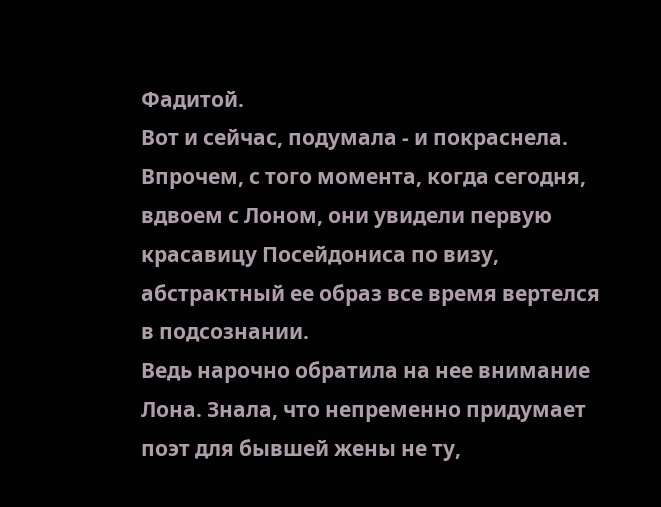Фадитой.
Вот и сейчас, подумала - и покраснела. Впрочем, с того момента, когда сегодня, вдвоем с Лоном, они увидели первую красавицу Посейдониса по визу, абстрактный ее образ все время вертелся в подсознании.
Ведь нарочно обратила на нее внимание Лона. Знала, что непременно придумает поэт для бывшей жены не ту,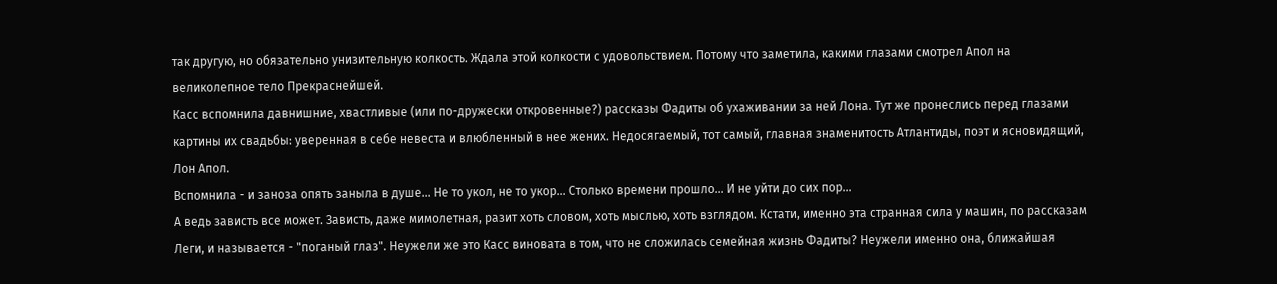так другую, но обязательно унизительную колкость. Ждала этой колкости с удовольствием. Потому что заметила, какими глазами смотрел Апол на великолепное тело Прекраснейшей.
Касс вспомнила давнишние, хвастливые (или по-дружески откровенные?) рассказы Фадиты об ухаживании за ней Лона. Тут же пронеслись перед глазами картины их свадьбы: уверенная в себе невеста и влюбленный в нее жених. Недосягаемый, тот самый, главная знаменитость Атлантиды, поэт и ясновидящий, Лон Апол.
Вспомнила - и заноза опять заныла в душе... Не то укол, не то укор... Столько времени прошло... И не уйти до сих пор...
А ведь зависть все может. Зависть, даже мимолетная, разит хоть словом, хоть мыслью, хоть взглядом. Кстати, именно эта странная сила у машин, по рассказам Леги, и называется - "поганый глаз". Неужели же это Касс виновата в том, что не сложилась семейная жизнь Фадиты? Неужели именно она, ближайшая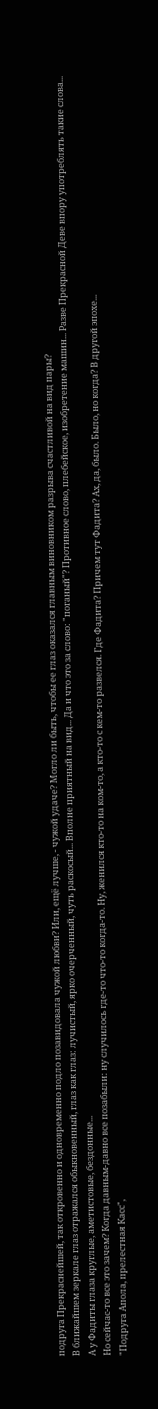подруга Прекраснейшей, так откровенно и одновременно подло позавидовала чужой любви? Или, ещё лучше, - чужой удаче? Могло ли быть, чтобы ее глаз оказался главным виновником разрыва счастливой на вид пары?
В ближайшем зеркале глаз отражался обыкновенный, глаз как глаз: лучистый, ярко очерченный, чуть раскосый... Вполне приятный на вид... Да и что это за слово: "поганый"? Противное слово, плебейское, изобретение машин... Разве Прекрасной Деве впору употреблять такие слова...
А у Фадиты глаза круглые, аметистовые, бездонные...
Но сейчас-то все это зачем? Когда давным-давно все позабыли: ну случилось где-то что-то когда-то. Ну, женился кто-то на ком-то, а кто-то с кем-то развелся. Где Фадита? Причем тут Фадита? Ах, да, было. Было, но когда? В другой эпохе...
"Подруга Апола, прелестная Касс",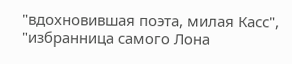"вдохновившая поэта, милая Касс", "избранница самого Лона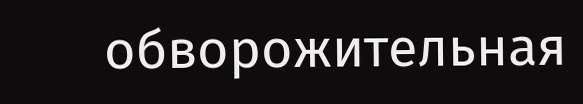обворожительная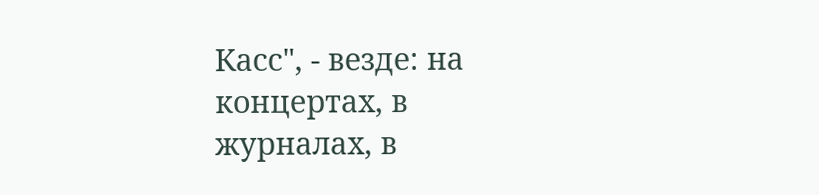Касс", - везде: на концертах, в журналах, в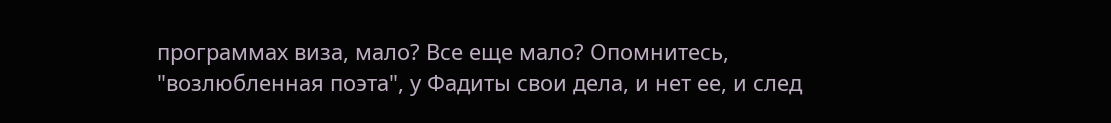программах виза, мало? Все еще мало? Опомнитесь, "возлюбленная поэта", у Фадиты свои дела, и нет ее, и след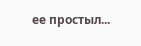ее простыл...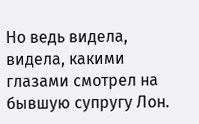Но ведь видела, видела, какими глазами смотрел на бывшую супругу Лон.